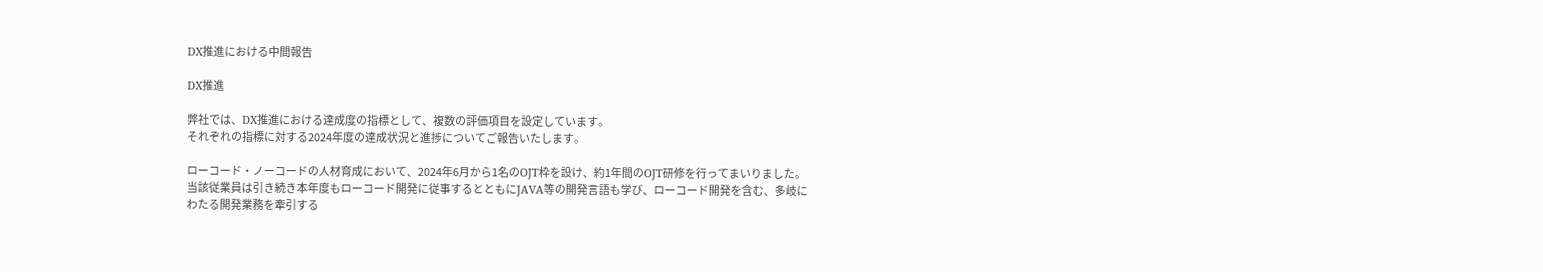DX推進における中間報告

DX推進

弊社では、DX推進における達成度の指標として、複数の評価項目を設定しています。
それぞれの指標に対する2024年度の達成状況と進捗についてご報告いたします。

ローコード・ノーコードの人材育成において、2024年6月から1名のOJT枠を設け、約1年間のOJT研修を行ってまいりました。
当該従業員は引き続き本年度もローコード開発に従事するとともにJAVA等の開発言語も学び、ローコード開発を含む、多岐にわたる開発業務を牽引する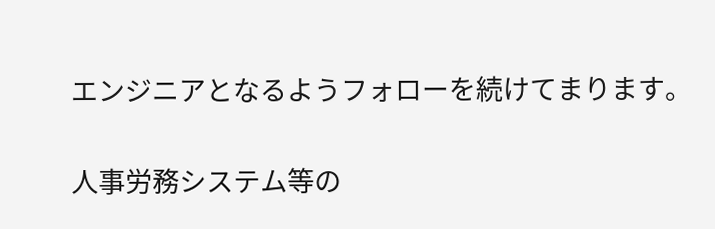エンジニアとなるようフォローを続けてまります。

人事労務システム等の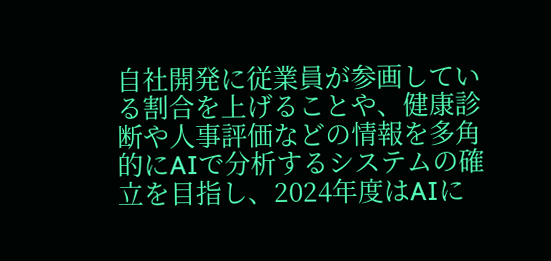自社開発に従業員が参画している割合を上げることや、健康診断や人事評価などの情報を多角的にAIで分析するシステムの確立を目指し、2024年度はAIに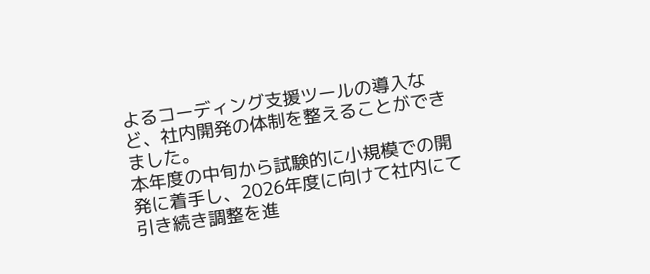よるコーディング支援ツールの導入など、社内開発の体制を整えることができました。
本年度の中旬から試験的に小規模での開発に着手し、2026年度に向けて社内にて引き続き調整を進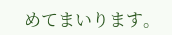めてまいります。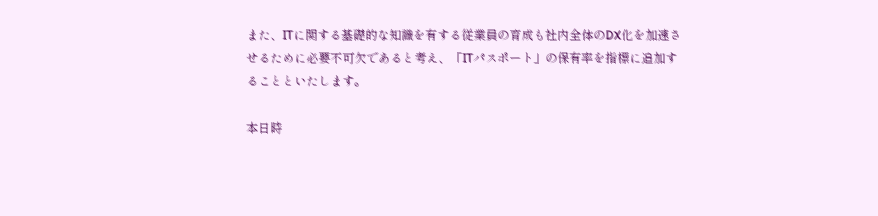また、ITに関する基礎的な知識を有する従業員の育成も社内全体のDX化を加速させるために必要不可欠であると考え、「ITパスポート」の保有率を指標に追加することといたします。

本日時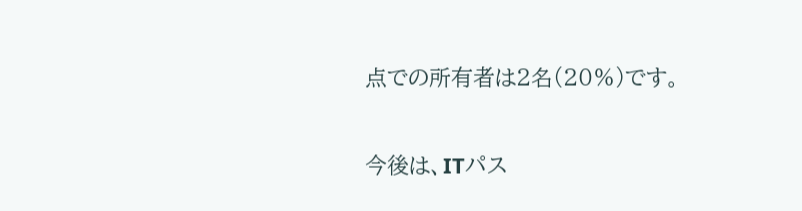点での所有者は2名(20%)です。

今後は、ITパス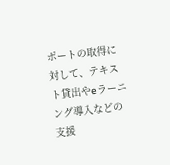ポートの取得に対して、テキスト貸出やeラーニング導入などの支援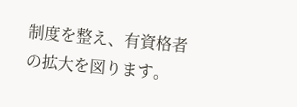制度を整え、有資格者の拡大を図ります。